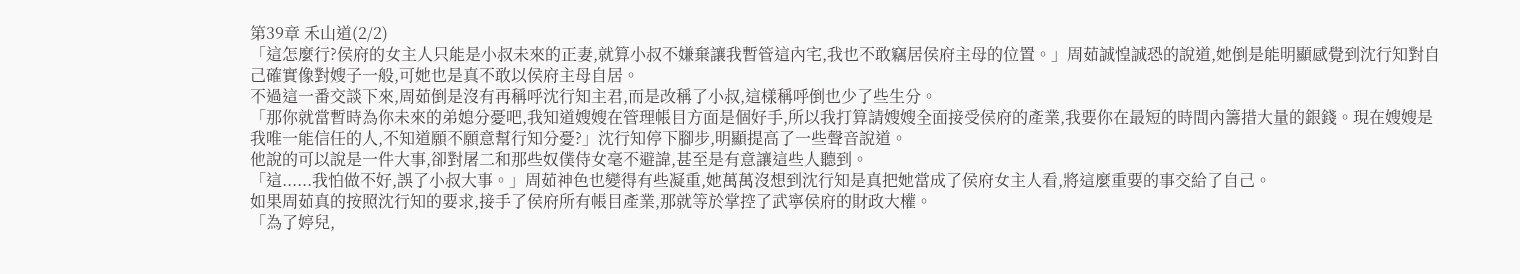第39章 禾山道(2/2)
「這怎麼行?侯府的女主人只能是小叔未來的正妻,就算小叔不嫌棄讓我暫管這內宅,我也不敢竊居侯府主母的位置。」周茹誠惶誠恐的說道,她倒是能明顯感覺到沈行知對自己確實像對嫂子一般,可她也是真不敢以侯府主母自居。
不過這一番交談下來,周茹倒是沒有再稱呼沈行知主君,而是改稱了小叔,這樣稱呼倒也少了些生分。
「那你就當暫時為你未來的弟媳分憂吧,我知道嫂嫂在管理帳目方面是個好手,所以我打算請嫂嫂全面接受侯府的產業,我要你在最短的時間內籌措大量的銀錢。現在嫂嫂是我唯一能信任的人,不知道願不願意幫行知分憂?」沈行知停下腳步,明顯提高了一些聲音說道。
他說的可以說是一件大事,卻對屠二和那些奴僕侍女毫不避諱,甚至是有意讓這些人聽到。
「這......我怕做不好,誤了小叔大事。」周茹神色也變得有些凝重,她萬萬沒想到沈行知是真把她當成了侯府女主人看,將這麼重要的事交給了自己。
如果周茹真的按照沈行知的要求,接手了侯府所有帳目產業,那就等於掌控了武寧侯府的財政大權。
「為了婷兒,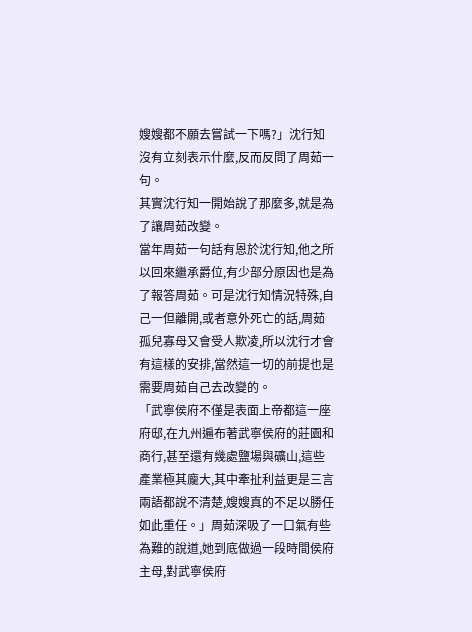嫂嫂都不願去嘗試一下嗎?」沈行知沒有立刻表示什麼,反而反問了周茹一句。
其實沈行知一開始說了那麼多,就是為了讓周茹改變。
當年周茹一句話有恩於沈行知,他之所以回來繼承爵位,有少部分原因也是為了報答周茹。可是沈行知情況特殊,自己一但離開,或者意外死亡的話,周茹孤兒寡母又會受人欺凌,所以沈行才會有這樣的安排,當然這一切的前提也是需要周茹自己去改變的。
「武寧侯府不僅是表面上帝都這一座府邸,在九州遍布著武寧侯府的莊園和商行,甚至還有幾處鹽場與礦山,這些產業極其龐大,其中牽扯利益更是三言兩語都說不清楚,嫂嫂真的不足以勝任如此重任。」周茹深吸了一口氣有些為難的說道,她到底做過一段時間侯府主母,對武寧侯府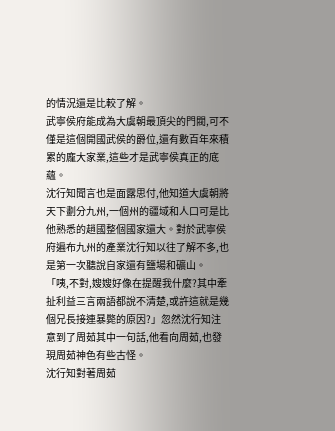的情況還是比較了解。
武寧侯府能成為大虞朝最頂尖的門閥,可不僅是這個開國武侯的爵位,還有數百年來積累的龐大家業,這些才是武寧侯真正的底蘊。
沈行知聞言也是面露思付,他知道大虞朝將天下劃分九州,一個州的疆域和人口可是比他熟悉的趙國整個國家還大。對於武寧侯府遍布九州的產業沈行知以往了解不多,也是第一次聽說自家還有鹽場和礦山。
「咦,不對,嫂嫂好像在提醒我什麼?其中牽扯利益三言兩語都說不清楚,或許這就是幾個兄長接連暴斃的原因?」忽然沈行知注意到了周茹其中一句話,他看向周茹,也發現周茹神色有些古怪。
沈行知對著周茹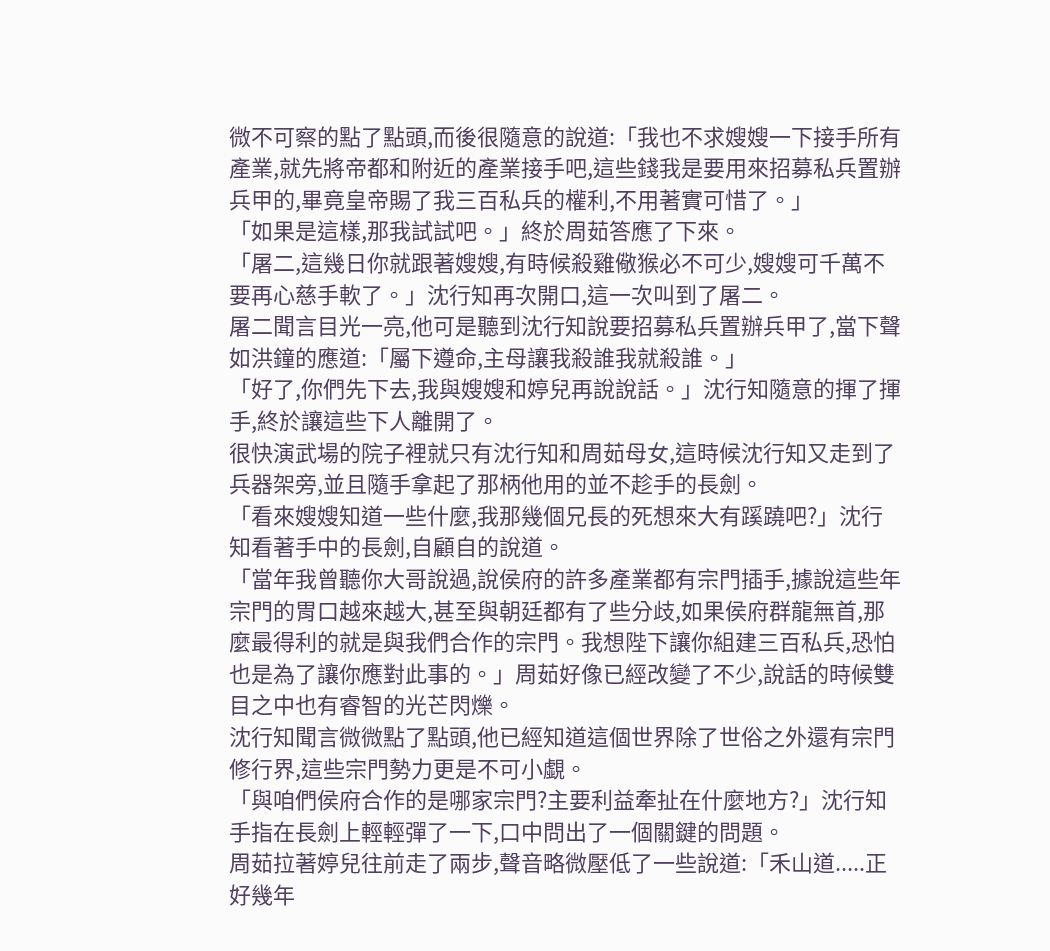微不可察的點了點頭,而後很隨意的說道:「我也不求嫂嫂一下接手所有產業,就先將帝都和附近的產業接手吧,這些錢我是要用來招募私兵置辦兵甲的,畢竟皇帝賜了我三百私兵的權利,不用著實可惜了。」
「如果是這樣,那我試試吧。」終於周茹答應了下來。
「屠二,這幾日你就跟著嫂嫂,有時候殺雞儆猴必不可少,嫂嫂可千萬不要再心慈手軟了。」沈行知再次開口,這一次叫到了屠二。
屠二聞言目光一亮,他可是聽到沈行知說要招募私兵置辦兵甲了,當下聲如洪鐘的應道:「屬下遵命,主母讓我殺誰我就殺誰。」
「好了,你們先下去,我與嫂嫂和婷兒再說說話。」沈行知隨意的揮了揮手,終於讓這些下人離開了。
很快演武場的院子裡就只有沈行知和周茹母女,這時候沈行知又走到了兵器架旁,並且隨手拿起了那柄他用的並不趁手的長劍。
「看來嫂嫂知道一些什麼,我那幾個兄長的死想來大有蹊蹺吧?」沈行知看著手中的長劍,自顧自的說道。
「當年我曾聽你大哥說過,說侯府的許多產業都有宗門插手,據說這些年宗門的胃口越來越大,甚至與朝廷都有了些分歧,如果侯府群龍無首,那麼最得利的就是與我們合作的宗門。我想陛下讓你組建三百私兵,恐怕也是為了讓你應對此事的。」周茹好像已經改變了不少,說話的時候雙目之中也有睿智的光芒閃爍。
沈行知聞言微微點了點頭,他已經知道這個世界除了世俗之外還有宗門修行界,這些宗門勢力更是不可小覷。
「與咱們侯府合作的是哪家宗門?主要利益牽扯在什麼地方?」沈行知手指在長劍上輕輕彈了一下,口中問出了一個關鍵的問題。
周茹拉著婷兒往前走了兩步,聲音略微壓低了一些說道:「禾山道.....正好幾年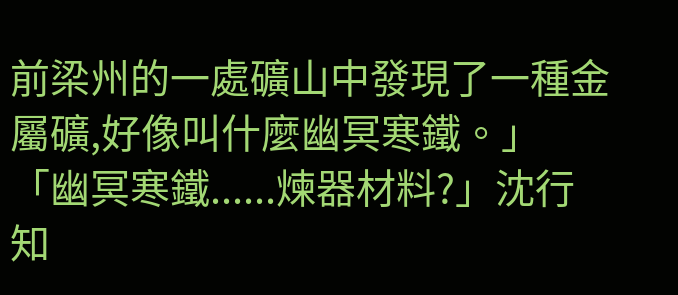前梁州的一處礦山中發現了一種金屬礦,好像叫什麼幽冥寒鐵。」
「幽冥寒鐵......煉器材料?」沈行知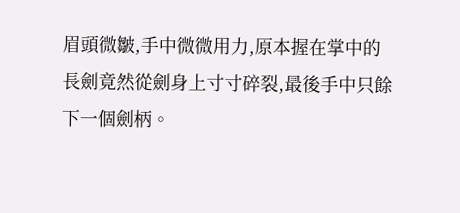眉頭微皺,手中微微用力,原本握在掌中的長劍竟然從劍身上寸寸碎裂,最後手中只餘下一個劍柄。